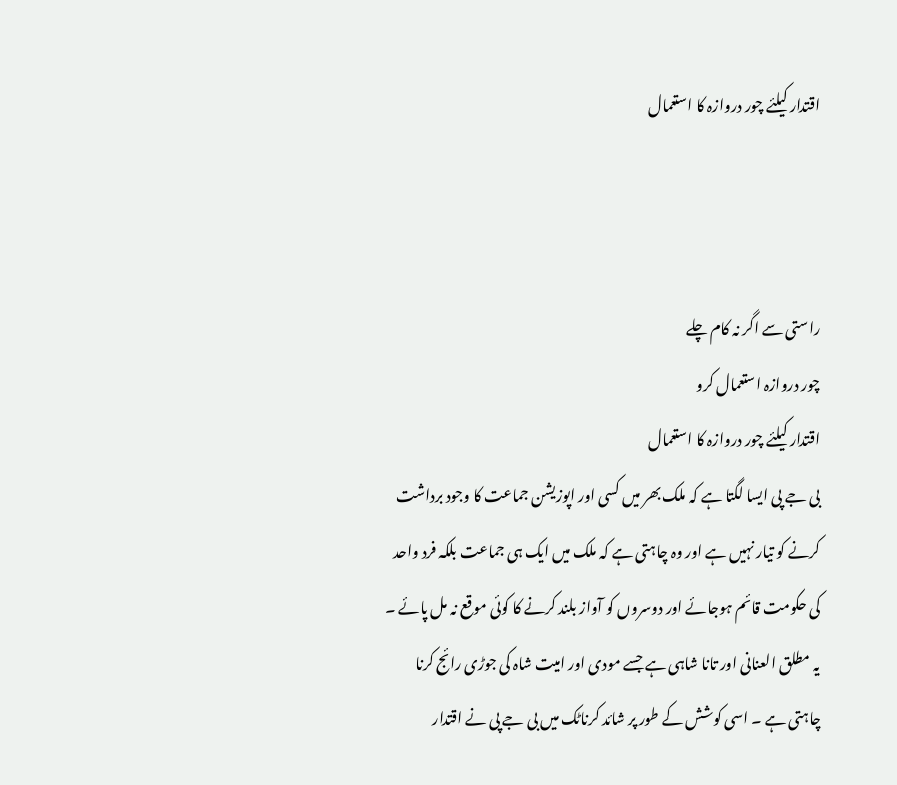اقتدار کیلئے چور دروازہ کا استعمال



راستی سے اگر نہ کام چلے
چور دروازہ استعمال کرو
اقتدار کیلئے چور دروازہ کا استعمال
بی جے پی ایسا لگتا ہے کہ ملک بھر میں کسی اور اپوزیشن جماعت کا وجود برداشت کرنے کو تیار نہیں ہے اور وہ چاہتی ہے کہ ملک میں ایک ہی جماعت بلکہ فرد واحد کی حکومت قائم ہوجائے اور دوسروں کو آواز بلند کرنے کا کوئی موقع نہ مل پائے ۔ یہ مطلق العنانی اور تانا شاہی ہے جسے مودی اور امیت شاہ کی جوڑی رائج کرنا چاہتی ہے ۔ اسی کوشش کے طور پر شائد کرناٹک میں بی جے پی نے اقتدار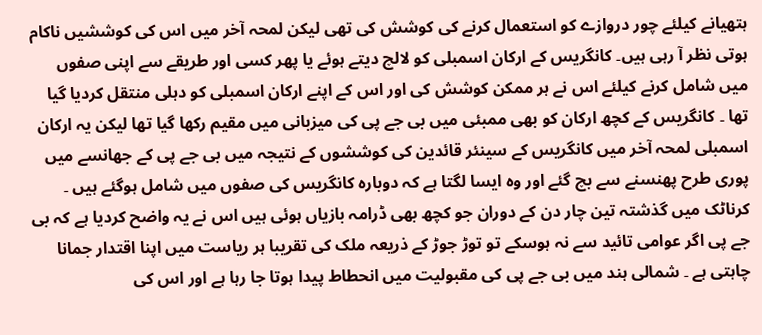ہتھیانے کیلئے چور دروازے کو استعمال کرنے کی کوشش کی تھی لیکن لمحہ آخر میں اس کی کوششیں ناکام ہوتی نظر آ رہی ہیں۔ کانگریس کے ارکان اسمبلی کو لالچ دیتے ہوئے یا پھر کسی اور طریقے سے اپنی صفوں میں شامل کرنے کیلئے اس نے ہر ممکن کوشش کی اور اس کے اپنے ارکان اسمبلی کو دہلی منتقل کردیا گیا تھا ۔ کانگریس کے کچھ ارکان کو بھی ممبئی میں بی جے پی کی میزبانی میں مقیم رکھا گیا تھا لیکن یہ ارکان اسمبلی لمحہ آخر میں کانگریس کے سینئر قائدین کی کوششوں کے نتیجہ میں بی جے پی کے جھانسے میں پوری طرح پھنسنے سے بچ گئے اور وہ ایسا لگتا ہے کہ دوبارہ کانگریس کی صفوں میں شامل ہوگئے ہیں ۔ کرناٹک میں گذشتہ تین چار دن کے دوران جو کچھ بھی ڈرامہ بازیاں ہوئی ہیں اس نے یہ واضح کردیا ہے کہ بی جے پی اگر عوامی تائید سے نہ ہوسکے تو توڑ جوڑ کے ذریعہ ملک کی تقریبا ہر ریاست میں اپنا اقتدار جمانا چاہتی ہے ۔ شمالی ہند میں بی جے پی کی مقبولیت میں انحطاط پیدا ہوتا جا رہا ہے اور اس کی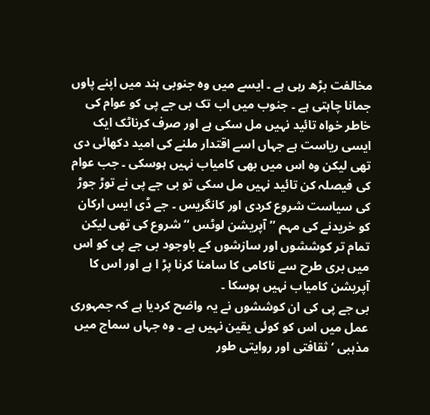مخالفت بڑھ رہی ہے ۔ ایسے میں وہ جنوبی ہند میں اپنے پاوں جمانا چاہتی ہے ۔ جنوب میں اب تک بی جے پی کو عوام کی خاطر خواہ تائید نہیں مل سکی ہے اور صرف کرناٹک ایک ایسی ریاست ہے جہاں اسے اقتدار ملنے کی امید دکھائی دی تھی لیکن وہ اس میں بھی کامیاب نہیں ہوسکی ۔ جب عوام کی فیصلہ کن تائید نہیں مل سکی تو بی جے پی نے توڑ جوڑ کی سیاست شروع کردی اور کانگریس ۔ جے ڈی ایس ارکان کو خریدنے کی مہم ’’ آپریشن لوٹس ‘‘ شروع کی تھی لیکن تمام تر کوششوں اور سازشوں کے باوجود بی جے پی کو اس میں بری طرح سے ناکامی کا سامنا کرنا پڑ ا ہے اور اس کا آپریشن کامیاب نہیں ہوسکا ۔
بی جے پی کی ان کوششوں نے یہ واضح کردیا ہے کہ جمہوری عمل میں اس کو کوئی یقین نہیں ہے ۔ وہ جہاں سماج میں مذہبی ‘ ثقافتی اور روایتی طور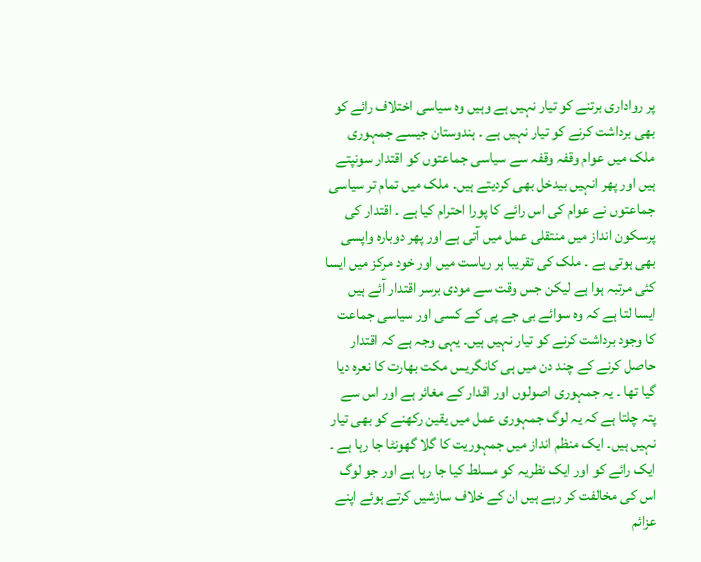پر رواداری برتنے کو تیار نہیں ہے وہیں وہ سیاسی اختلاف رائے کو بھی برداشت کرنے کو تیار نہیں ہے ۔ ہندوستان جیسے جمہوری ملک میں عوام وقفہ وقفہ سے سیاسی جماعتوں کو اقتدار سونپتے ہیں اور پھر انہیں بیدخل بھی کردیتے ہیں۔ ملک میں تمام تر سیاسی جماعتوں نے عوام کی اس رائے کا پورا احترام کیا ہے ۔ اقتدار کی پرسکون انداز میں منتقلی عمل میں آتی ہے اور پھر دوبارہ واپسی بھی ہوتی ہے ۔ ملک کی تقریبا ہر ریاست میں اور خود مرکز میں ایسا کئی مرتبہ ہوا ہے لیکن جس وقت سے مودی برسر اقتدار آئے ہیں ایسا لتا ہے کہ وہ سوائے بی جے پی کے کسی اور سیاسی جماعت کا وجود برداشت کرنے کو تیار نہیں ہیں۔ یہی وجہ ہے کہ اقتدار حاصل کرنے کے چند دن میں ہی کانگریس مکت بھارت کا نعرہ دیا گیا تھا ۔ یہ جمہوری اصولوں اور اقدار کے مغائر ہے اور اس سے پتہ چلتا ہے کہ یہ لوگ جمہوری عمل میں یقین رکھنے کو بھی تیار نہیں ہیں۔ ایک منظم انداز میں جمہوریت کا گلا گھونٹا جا رہا ہے ۔ ایک رائے کو اور ایک نظریہ کو مسلط کیا جا رہا ہے اور جو لوگ اس کی مخالفت کر رہے ہیں ان کے خلاف سازشیں کرتے ہوئے اپنے عزائم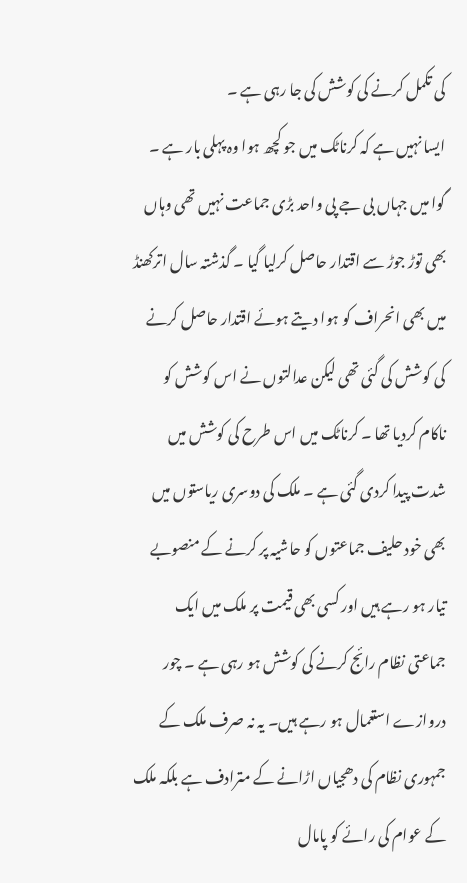کی تکمل کرنے کی کوشش کی جا رہی ہے ۔
ایسا نہیں ہے کہ کرناٹک میں جو کچھ ہوا وہ پہلی بار ہے ۔ گوا میں جہاں بی جے پی واحد بڑی جماعت نہیں تھی وہاں بھی توڑ جوڑ سے اقتدار حاصل کرلیا گیا ۔ گذشتہ سال اترکھنڈ میں بھی انحراف کو ہوا دیتے ہوئے اقتدار حاصل کرنے کی کوشش کی گئی تھی لیکن عدالتوں نے اس کوشش کو ناکام کردیا تھا ۔ کرناٹک میں اس طرح کی کوشش میں شدت پیدا کردی گئی ہے ۔ ملک کی دوسری ریاستوں میں بھی خود حلیف جماعتوں کو حاشیہ پر کرنے کے منصوبے تیار ہو رہے ہیں اور کسی بھی قیمت پر ملک میں ایک جماعتی نظام رائج کرنے کی کوشش ہو رہی ہے ۔ چور دروازے استعمال ہو رہے ہیں۔ یہ نہ صرف ملک کے جمہوری نظام کی دھجیاں اڑانے کے مترادف ہے بلکہ ملک کے عوام کی رائے کو پامال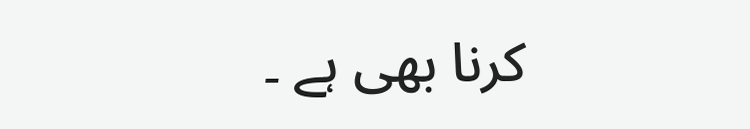کرنا بھی ہے ۔